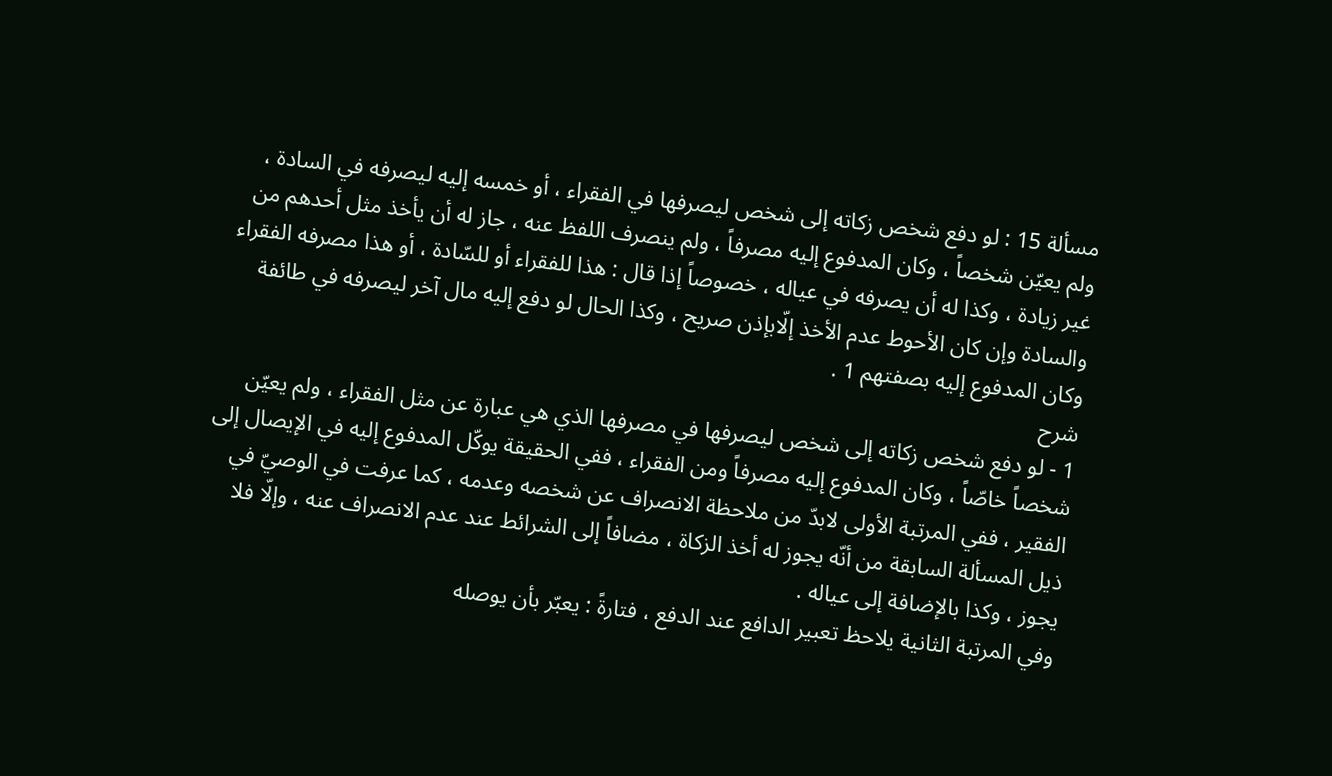مسألة 15 : لو دفع شخص زكاته إلى شخص ليصرفها في الفقراء ، أو خمسه إليه ليصرفه في السادة ، ولم يعيّن شخصاً ، وكان المدفوع إليه مصرفاً ، ولم ينصرف اللفظ عنه ، جاز له أن يأخذ مثل أحدهم من غير زيادة ، وكذا له أن يصرفه في عياله ، خصوصاً إذا قال : هذا للفقراء أو للسّادة ، أو هذا مصرفه الفقراء والسادة وإن كان الأحوط عدم الأخذ إلّابإذن صريح ، وكذا الحال لو دفع إليه مال آخر ليصرفه في طائفة وكان المدفوع إليه بصفتهم 1 .
شرح
1 - لو دفع شخص زكاته إلى شخص ليصرفها في مصرفها الذي هي عبارة عن مثل الفقراء ، ولم يعيّن شخصاً خاصّاً ، وكان المدفوع إليه مصرفاً ومن الفقراء ، ففي الحقيقة يوكّل المدفوع إليه في الإيصال إلى الفقير ، ففي المرتبة الأولى لابدّ من ملاحظة الانصراف عن شخصه وعدمه ، كما عرفت في الوصيّ في ذيل المسألة السابقة من أنّه يجوز له أخذ الزكاة ، مضافاً إلى الشرائط عند عدم الانصراف عنه ، وإلّا فلا يجوز ، وكذا بالإضافة إلى عياله .
وفي المرتبة الثانية يلاحظ تعبير الدافع عند الدفع ، فتارةً : يعبّر بأن يوصله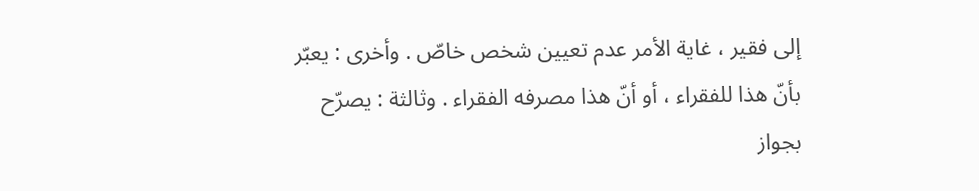إلى فقير ، غاية الأمر عدم تعيين شخص خاصّ . وأخرى : يعبّر بأنّ هذا للفقراء ، أو أنّ هذا مصرفه الفقراء . وثالثة : يصرّح بجواز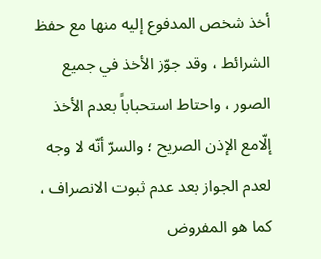أخذ شخص المدفوع إليه منها مع حفظ الشرائط ، وقد جوّز الأخذ في جميع الصور ، واحتاط استحباباً بعدم الأخذ إلّامع الإذن الصريح ؛ والسرّ أنّه لا وجه لعدم الجواز بعد عدم ثبوت الانصراف ، كما هو المفروض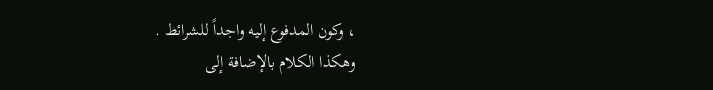، وكون المدفوع إليه واجداً للشرائط .
وهكذا الكلام بالإضافة إلى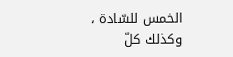الخمس للسّادة ، وكذلك كلّ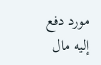مورد دفع إليه مال